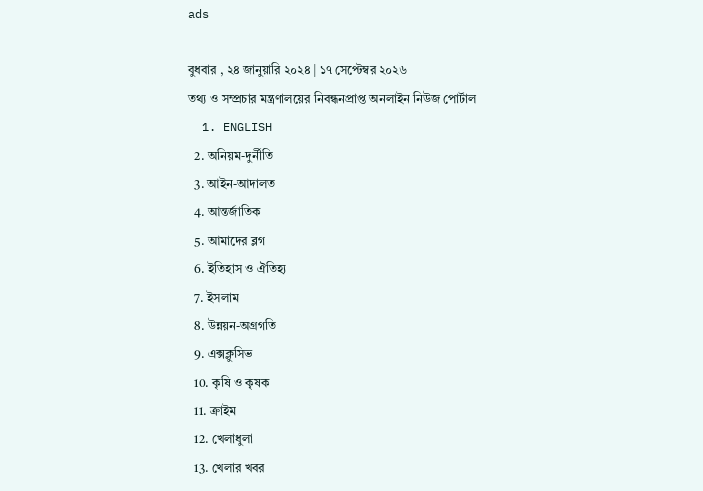ads

বুধবার , ২৪ জানুয়ারি ২০২৪ | ১৭ সেপ্টেম্বর ২০২৬
তথ্য ও সম্প্রচার মন্ত্রণালয়ের নিবন্ধনপ্রাপ্ত অনলাইন নিউজ পোর্টাল
  1. ENGLISH
  2. অনিয়ম-দুর্নীতি
  3. আইন-আদালত
  4. আন্তর্জাতিক
  5. আমাদের ব্লগ
  6. ইতিহাস ও ঐতিহ্য
  7. ইসলাম
  8. উন্নয়ন-অগ্রগতি
  9. এক্সক্লুসিভ
  10. কৃষি ও কৃষক
  11. ক্রাইম
  12. খেলাধুলা
  13. খেলার খবর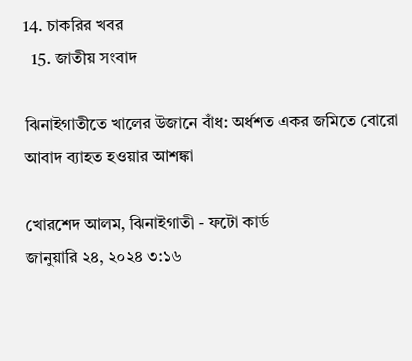14. চাকরির খবর
  15. জাতীয় সংবাদ

ঝিনাইগাতীতে খালের উজানে বাঁধ: অর্ধশত একর জমিতে বোরো আবাদ ব্যাহত হওয়ার আশঙ্কা

খোরশেদ আলম, ঝিনাইগাতী - ফটো কার্ড
জানুয়ারি ২৪, ২০২৪ ৩:১৬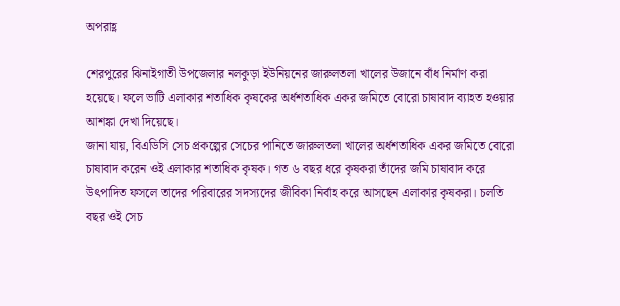অপরাহ্ণ

শেরপুরের ঝিনাইগাতী উপজেলার নলকুড়া ইউনিয়নের জারুলতলা খালের উজানে বাঁধ নির্মাণ করা হয়েছে। ফলে ভাটি এলাকার শতাধিক কৃষকের অর্ধশতাধিক একর জমিতে বোরো চাষাবাদ ব্যাহত হওয়ার আশঙ্কা দেখা দিয়েছে।
জানা যায়, বিএডিসি সেচ প্রকল্পের সেচের পানিতে জারুলতলা খালের অর্ধশতাধিক একর জমিতে বোরো চাষাবাদ করেন ওই এলাকার শতাধিক কৃষক। গত ৬ বছর ধরে কৃষকরা তাঁদের জমি চাষাবাদ করে উৎপাদিত ফসলে তাদের পরিবারের সদস্যদের জীবিকা নির্বাহ করে আসছেন এলাকার কৃষকরা। চলতি বছর ওই সেচ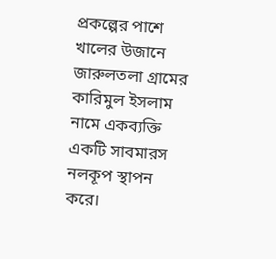প্রকল্পের পাশে খালের উজানে জারুলতলা গ্রামের কারিমুল ইসলাম নামে একব্যক্তি একটি সাবমারস নলকূপ স্থাপন করে।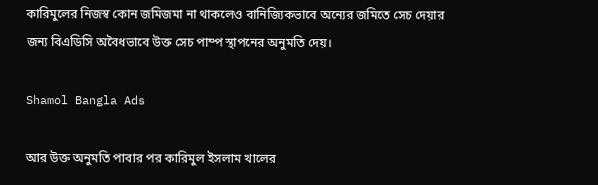কারিমুলের নিজস্ব কোন জমিজমা না থাকলেও বানিজ্যিকভাবে অন্যের জমিতে সেচ দেয়ার জন্য বিএডিসি অবৈধভাবে উক্ত সেচ পাম্প স্থাপনের অনুমতি দেয়।

Shamol Bangla Ads

আর উক্ত অনুমতি পাবার পর কারিমুল ইসলাম খালের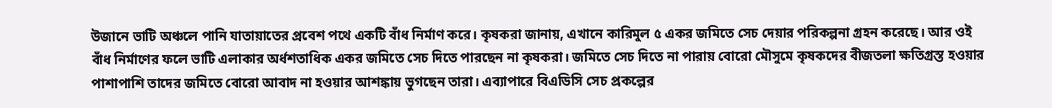উজানে ভাটি অঞ্চলে পানি যাতায়াতের প্রবেশ পথে একটি বাঁধ নির্মাণ করে। কৃষকরা জানায়, এখানে কারিমুল ৫ একর জমিতে সেচ দেয়ার পরিকল্পনা গ্রহন করেছে। আর ওই বাঁধ নির্মাণের ফলে ভাটি এলাকার অর্ধশতাধিক একর জমিতে সেচ দিতে পারছেন না কৃষকরা। জমিতে সেচ দিতে না পারায় বোরো মৌসুমে কৃষকদের বীজতলা ক্ষতিগ্রস্ত হওয়ার পাশাপাশি তাদের জমিতে বোরো আবাদ না হওয়ার আশঙ্কায় ভুগছেন তারা। এব্যাপারে বিএডিসি সেচ প্রকল্পের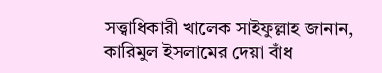সত্ত্বাধিকারী খালেক সাইফুল্লাহ জানান, কারিমুল ইসলামের দেয়া বাঁধ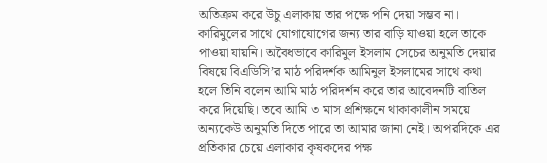অতিক্রম করে উচু এলাকায় তার পক্ষে পনি দেয়া সম্ভব না। কারিমুলের সাথে যোগাযোগের জন্য তার বাড়ি যাওয়া হলে তাকে পাওয়া যায়নি। অবৈধভাবে কারিমুল ইসলাম সেচের অনুমতি দেয়ার বিষয়ে বিএডিসি’র মাঠ পরিদর্শক আমিনুল ইসলামের সাথে কথা হলে তিনি বলেন আমি মাঠ পরিদর্শন করে তার আবেদনটি বাতিল করে দিয়েছি। তবে আমি ৩ মাস প্রশিক্ষনে থাকাকালীন সময়ে অন্যকেউ অনুমতি দিতে পারে তা আমার জানা নেই। অপরদিকে এর প্রতিকার চেয়ে এলাকার কৃষকদের পক্ষ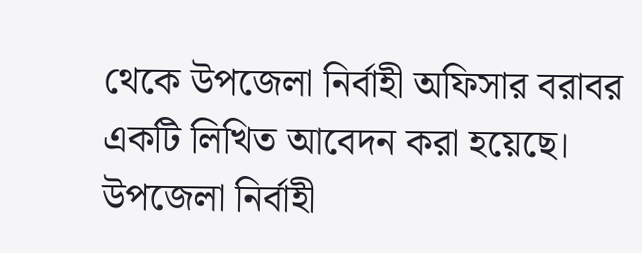থেকে উপজেলা নির্বাহী অফিসার বরাবর একটি লিখিত আবেদন করা হয়েছে। উপজেলা নির্বাহী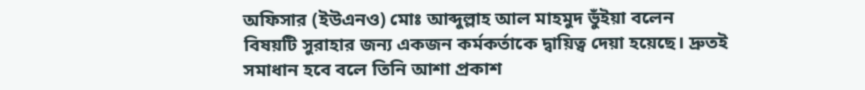অফিসার (ইউএনও) মোঃ আব্দুল্লাহ আল মাহমুদ ভুঁইয়া বলেন বিষয়টি সুরাহার জন্য একজন কর্মকর্তাকে দ্বায়িত্ব দেয়া হয়েছে। দ্রুতই সমাধান হবে বলে তিনি আশা প্রকাশ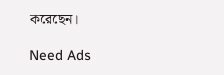করেছেন।

Need Ads